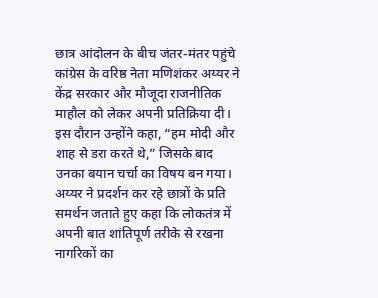छात्र आंदोलन के बीच जंतर-मंतर पहुंचे कांग्रेस के वरिष्ठ नेता मणिशंकर अय्यर ने केंद्र सरकार और मौजूदा राजनीतिक माहौल को लेकर अपनी प्रतिक्रिया दी। इस दौरान उन्होंने कहा, “हम मोदी और शाह से डरा करते थे,” जिसके बाद उनका बयान चर्चा का विषय बन गया।
अय्यर ने प्रदर्शन कर रहे छात्रों के प्रति समर्थन जताते हुए कहा कि लोकतंत्र में अपनी बात शांतिपूर्ण तरीके से रखना नागरिकों का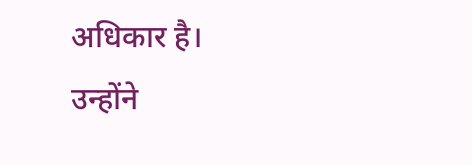अधिकार है। उन्होंने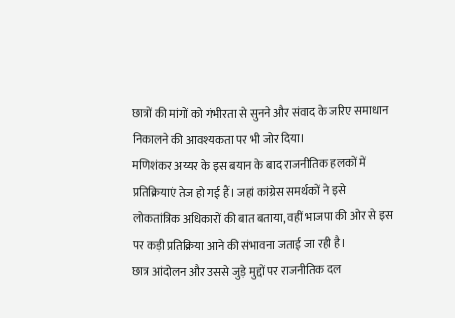छात्रों की मांगों को गंभीरता से सुनने और संवाद के जरिए समाधान निकालने की आवश्यकता पर भी जोर दिया।
मणिशंकर अय्यर के इस बयान के बाद राजनीतिक हलकों में प्रतिक्रियाएं तेज हो गई हैं। जहां कांग्रेस समर्थकों ने इसे लोकतांत्रिक अधिकारों की बात बताया, वहीं भाजपा की ओर से इस पर कड़ी प्रतिक्रिया आने की संभावना जताई जा रही है।
छात्र आंदोलन और उससे जुड़े मुद्दों पर राजनीतिक दल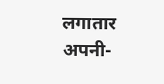लगातार अपनी-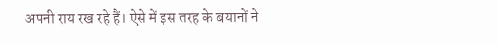अपनी राय रख रहे हैं। ऐसे में इस तरह के बयानों ने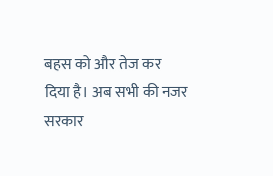बहस को और तेज कर दिया है। अब सभी की नजर सरकार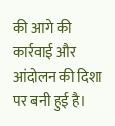की आगे की कार्रवाई और आंदोलन की दिशा पर बनी हुई है।